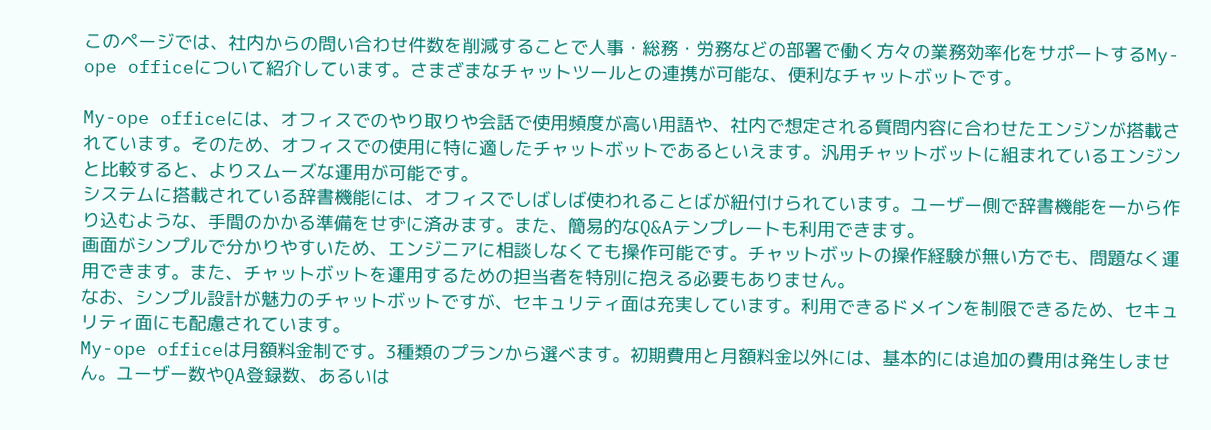このページでは、社内からの問い合わせ件数を削減することで人事・総務・労務などの部署で働く方々の業務効率化をサポートするMy-ope officeについて紹介しています。さまざまなチャットツールとの連携が可能な、便利なチャットボットです。

My-ope officeには、オフィスでのやり取りや会話で使用頻度が高い用語や、社内で想定される質問内容に合わせたエンジンが搭載されています。そのため、オフィスでの使用に特に適したチャットボットであるといえます。汎用チャットボットに組まれているエンジンと比較すると、よりスムーズな運用が可能です。
システムに搭載されている辞書機能には、オフィスでしばしば使われることばが紐付けられています。ユーザー側で辞書機能を一から作り込むような、手間のかかる準備をせずに済みます。また、簡易的なQ&Aテンプレートも利用できます。
画面がシンプルで分かりやすいため、エンジニアに相談しなくても操作可能です。チャットボットの操作経験が無い方でも、問題なく運用できます。また、チャットボットを運用するための担当者を特別に抱える必要もありません。
なお、シンプル設計が魅力のチャットボットですが、セキュリティ面は充実しています。利用できるドメインを制限できるため、セキュリティ面にも配慮されています。
My-ope officeは月額料金制です。3種類のプランから選べます。初期費用と月額料金以外には、基本的には追加の費用は発生しません。ユーザー数やQA登録数、あるいは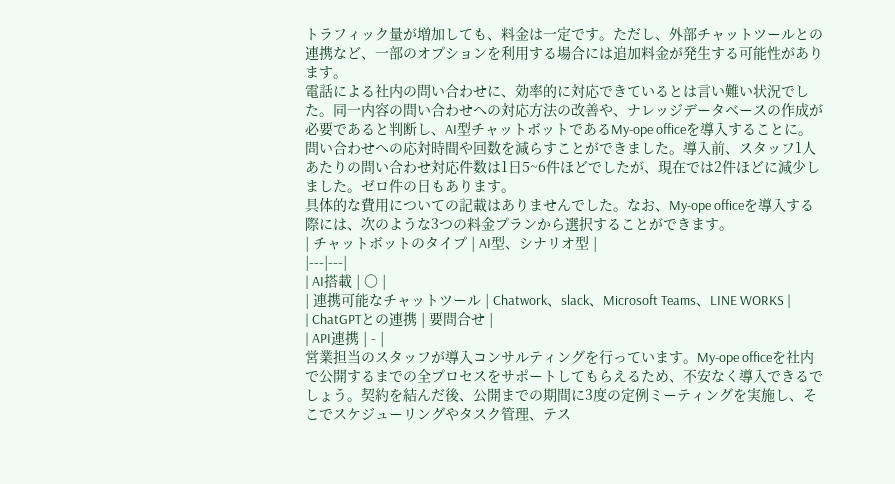トラフィック量が増加しても、料金は一定です。ただし、外部チャットツールとの連携など、一部のオプションを利用する場合には追加料金が発生する可能性があります。
電話による社内の問い合わせに、効率的に対応できているとは言い難い状況でした。同一内容の問い合わせへの対応方法の改善や、ナレッジデータベースの作成が必要であると判断し、AI型チャットボットであるMy-ope officeを導入することに。
問い合わせへの応対時間や回数を減らすことができました。導入前、スタッフ1人あたりの問い合わせ対応件数は1日5~6件ほどでしたが、現在では2件ほどに減少しました。ゼロ件の日もあります。
具体的な費用についての記載はありませんでした。なお、My-ope officeを導入する際には、次のような3つの料金プランから選択することができます。
| チャットボットのタイプ | AI型、シナリオ型 |
|---|---|
| AI搭載 | 〇 |
| 連携可能なチャットツール | Chatwork、slack、Microsoft Teams、LINE WORKS |
| ChatGPTとの連携 | 要問合せ |
| API連携 | - |
営業担当のスタッフが導入コンサルティングを行っています。My-ope officeを社内で公開するまでの全プロセスをサポートしてもらえるため、不安なく導入できるでしょう。契約を結んだ後、公開までの期間に3度の定例ミーティングを実施し、そこでスケジューリングやタスク管理、テス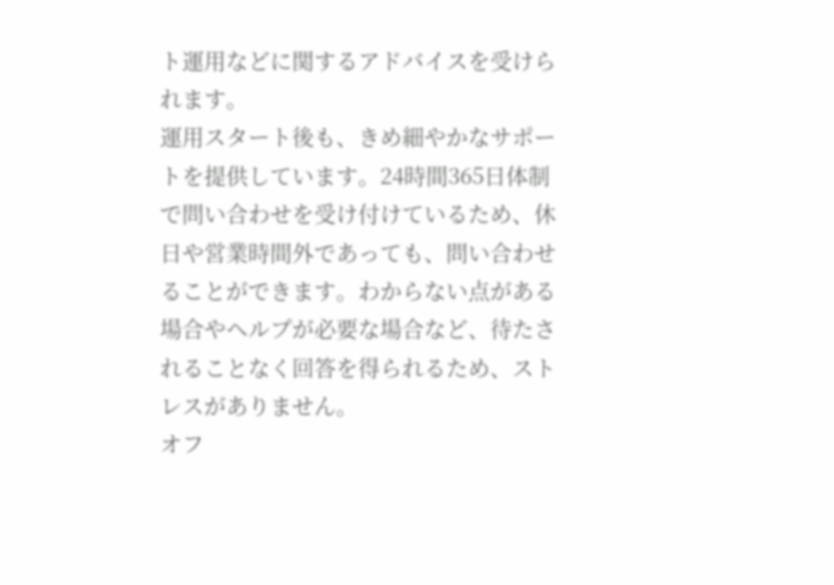ト運用などに関するアドバイスを受けられます。
運用スタート後も、きめ細やかなサポートを提供しています。24時間365日体制で問い合わせを受け付けているため、休日や営業時間外であっても、問い合わせることができます。わからない点がある場合やヘルプが必要な場合など、待たされることなく回答を得られるため、ストレスがありません。
オフ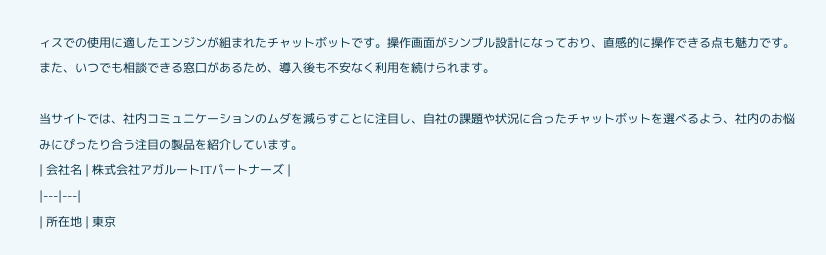ィスでの使用に適したエンジンが組まれたチャットボットです。操作画面がシンプル設計になっており、直感的に操作できる点も魅力です。また、いつでも相談できる窓口があるため、導入後も不安なく利用を続けられます。

当サイトでは、社内コミュニケーションのムダを減らすことに注目し、自社の課題や状況に合ったチャットボットを選べるよう、社内のお悩みにぴったり合う注目の製品を紹介しています。
| 会社名 | 株式会社アガルートITパートナーズ |
|---|---|
| 所在地 | 東京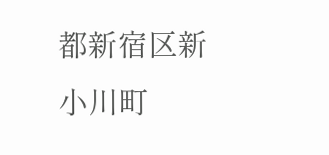都新宿区新小川町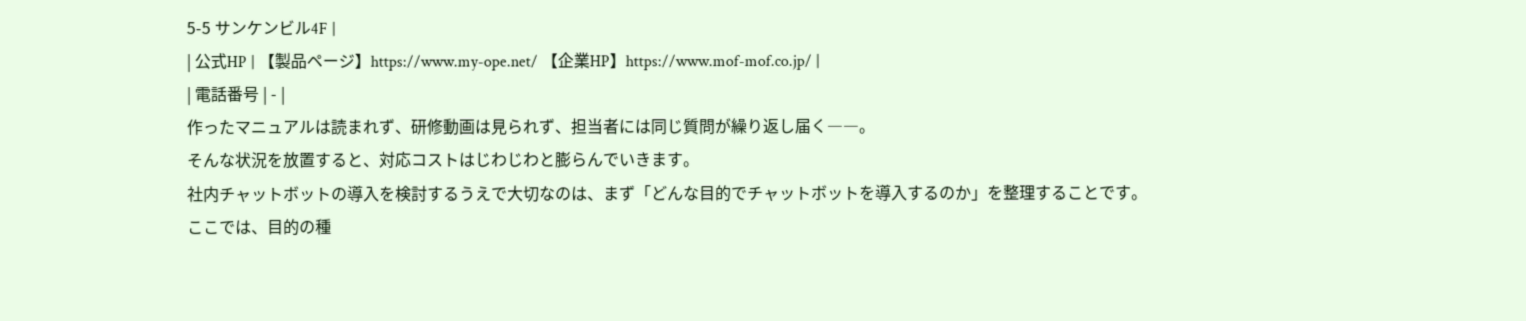5-5 サンケンビル4F |
| 公式HP | 【製品ページ】https://www.my-ope.net/ 【企業HP】https://www.mof-mof.co.jp/ |
| 電話番号 | - |
作ったマニュアルは読まれず、研修動画は見られず、担当者には同じ質問が繰り返し届く――。
そんな状況を放置すると、対応コストはじわじわと膨らんでいきます。
社内チャットボットの導入を検討するうえで大切なのは、まず「どんな目的でチャットボットを導入するのか」を整理することです。
ここでは、目的の種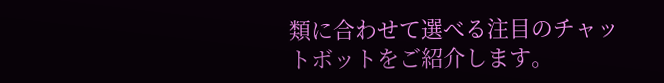類に合わせて選べる注目のチャットボットをご紹介します。